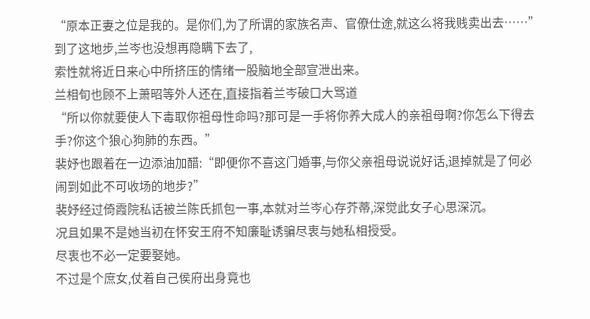“原本正妻之位是我的。是你们,为了所谓的家族名声、官僚仕途,就这么将我贱卖出去……”
到了这地步,兰岑也没想再隐瞒下去了,
索性就将近日来心中所挤压的情绪一股脑地全部宣泄出来。
兰相旬也顾不上萧昭等外人还在,直接指着兰岑破口大骂道
“所以你就要使人下毒取你祖母性命吗?那可是一手将你养大成人的亲祖母啊?你怎么下得去手?你这个狼心狗肺的东西。”
裴妤也跟着在一边添油加醋:“即便你不喜这门婚事,与你父亲祖母说说好话,退掉就是了何必闹到如此不可收场的地步?”
裴妤经过倚霞院私话被兰陈氏抓包一事,本就对兰岑心存芥蒂,深觉此女子心思深沉。
况且如果不是她当初在怀安王府不知廉耻诱骗尽衷与她私相授受。
尽衷也不必一定要娶她。
不过是个庶女,仗着自己侯府出身竟也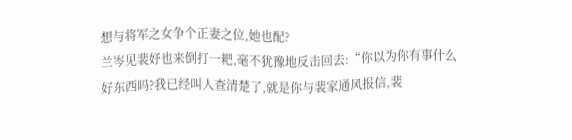想与将军之女争个正妻之位,她也配?
兰岑见裴妤也来倒打一耙,毫不犹豫地反击回去:“你以为你有事什么好东西吗?我已经叫人查清楚了,就是你与裴家通风报信,裴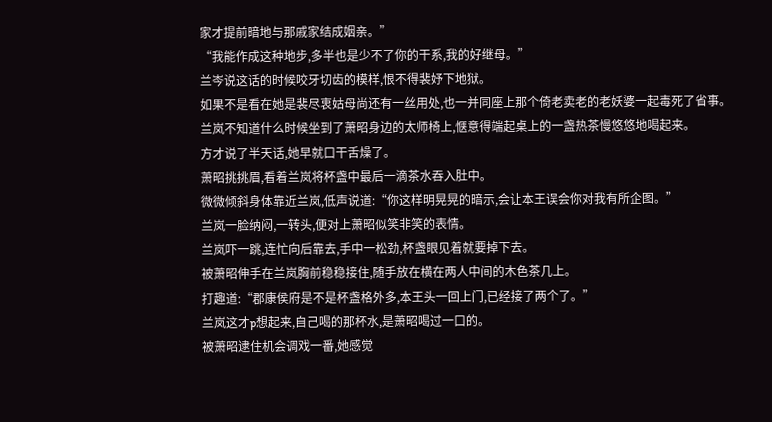家才提前暗地与那戚家结成姻亲。”
“我能作成这种地步,多半也是少不了你的干系,我的好继母。”
兰岑说这话的时候咬牙切齿的模样,恨不得裴妤下地狱。
如果不是看在她是裴尽衷姑母尚还有一丝用处,也一并同座上那个倚老卖老的老妖婆一起毒死了省事。
兰岚不知道什么时候坐到了萧昭身边的太师椅上,惬意得端起桌上的一盏热茶慢悠悠地喝起来。
方才说了半天话,她早就口干舌燥了。
萧昭挑挑眉,看着兰岚将杯盏中最后一滴茶水吞入肚中。
微微倾斜身体靠近兰岚,低声说道:“你这样明晃晃的暗示,会让本王误会你对我有所企图。”
兰岚一脸纳闷,一转头,便对上萧昭似笑非笑的表情。
兰岚吓一跳,连忙向后靠去,手中一松劲,杯盏眼见着就要掉下去。
被萧昭伸手在兰岚胸前稳稳接住,随手放在横在两人中间的木色茶几上。
打趣道:“郡康侯府是不是杯盏格外多,本王头一回上门,已经接了两个了。”
兰岚这才p想起来,自己喝的那杯水,是萧昭喝过一口的。
被萧昭逮住机会调戏一番,她感觉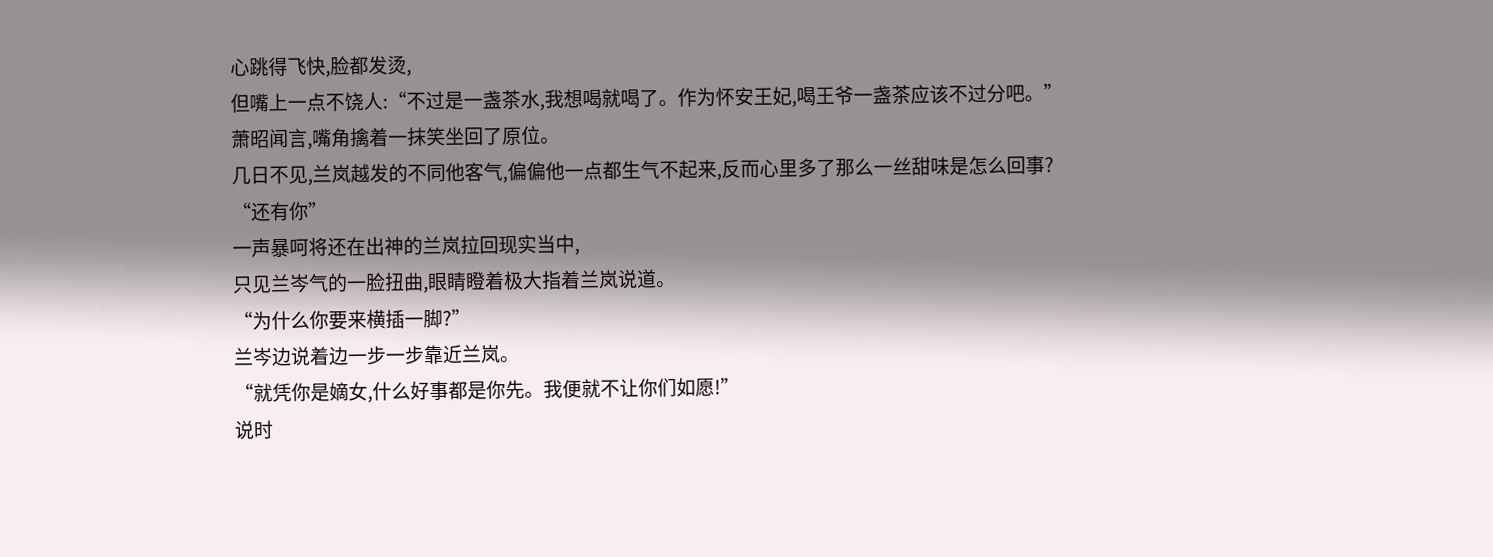心跳得飞快,脸都发烫,
但嘴上一点不饶人:“不过是一盏茶水,我想喝就喝了。作为怀安王妃,喝王爷一盏茶应该不过分吧。”
萧昭闻言,嘴角擒着一抹笑坐回了原位。
几日不见,兰岚越发的不同他客气,偏偏他一点都生气不起来,反而心里多了那么一丝甜味是怎么回事?
“还有你”
一声暴呵将还在出神的兰岚拉回现实当中,
只见兰岑气的一脸扭曲,眼睛瞪着极大指着兰岚说道。
“为什么你要来横插一脚?”
兰岑边说着边一步一步靠近兰岚。
“就凭你是嫡女,什么好事都是你先。我便就不让你们如愿!”
说时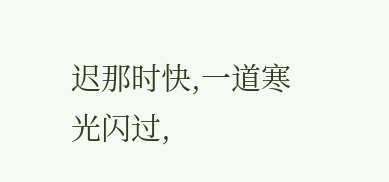迟那时快,一道寒光闪过,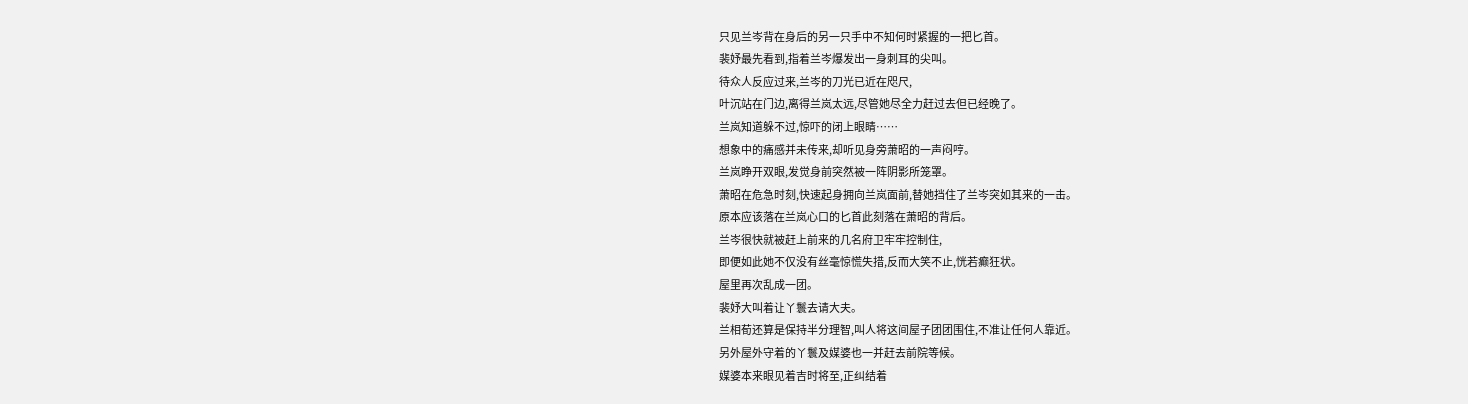只见兰岑背在身后的另一只手中不知何时紧握的一把匕首。
裴妤最先看到,指着兰岑爆发出一身刺耳的尖叫。
待众人反应过来,兰岑的刀光已近在咫尺,
叶沉站在门边,离得兰岚太远,尽管她尽全力赶过去但已经晚了。
兰岚知道躲不过,惊吓的闭上眼睛……
想象中的痛感并未传来,却听见身旁萧昭的一声闷哼。
兰岚睁开双眼,发觉身前突然被一阵阴影所笼罩。
萧昭在危急时刻,快速起身拥向兰岚面前,替她挡住了兰岑突如其来的一击。
原本应该落在兰岚心口的匕首此刻落在萧昭的背后。
兰岑很快就被赶上前来的几名府卫牢牢控制住,
即便如此她不仅没有丝毫惊慌失措,反而大笑不止,恍若癫狂状。
屋里再次乱成一团。
裴妤大叫着让丫鬟去请大夫。
兰相荀还算是保持半分理智,叫人将这间屋子团团围住,不准让任何人靠近。
另外屋外守着的丫鬟及媒婆也一并赶去前院等候。
媒婆本来眼见着吉时将至,正纠结着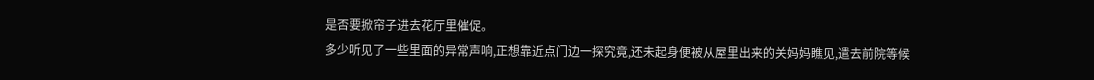是否要掀帘子进去花厅里催促。
多少听见了一些里面的异常声响,正想靠近点门边一探究竟,还未起身便被从屋里出来的关妈妈瞧见,遣去前院等候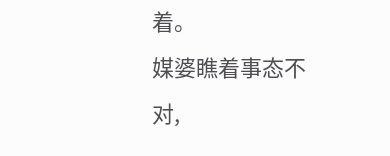着。
媒婆瞧着事态不对,